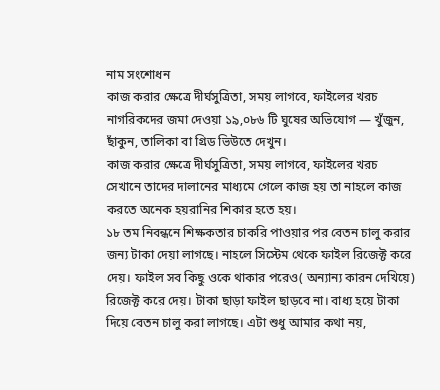নাম সংশোধন
কাজ করার ক্ষেত্রে দীর্ঘসুত্রিতা, সময় লাগবে, ফাইলের খরচ
নাগরিকদের জমা দেওয়া ১৯,০৮৬ টি ঘুষের অভিযোগ — খুঁজুন, ছাঁকুন, তালিকা বা গ্রিড ভিউতে দেখুন।
কাজ করার ক্ষেত্রে দীর্ঘসুত্রিতা, সময় লাগবে, ফাইলের খরচ
সেখানে তাদের দালানের মাধ্যমে গেলে কাজ হয় তা নাহলে কাজ করতে অনেক হয়রানির শিকার হতে হয়।
১৮ তম নিবন্ধনে শিক্ষকতার চাকরি পাওয়ার পর বেতন চালু করার জন্য টাকা দেয়া লাগছে। নাহলে সিস্টেম থেকে ফাইল রিজেক্ট করে দেয়। ফাইল সব কিছু ওকে থাকার পরেও( অন্যান্য কারন দেখিয়ে) রিজেক্ট করে দেয়। টাকা ছাড়া ফাইল ছাড়বে না। বাধ্য হয়ে টাকা দিয়ে বেতন চালু করা লাগছে। এটা শুধু আমার কথা নয়,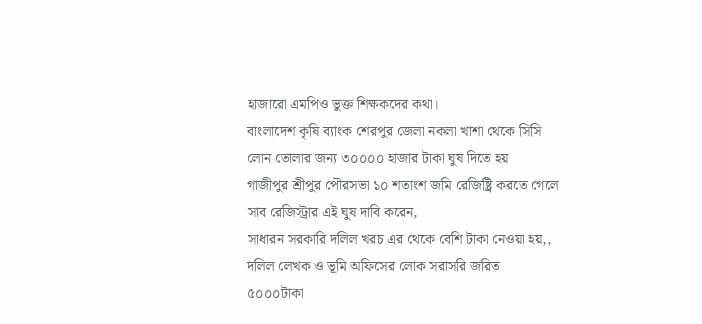হাজারো এমপিও ভুক্ত শিক্ষকদের কথা।
বাংলাদেশ কৃষি ব্যাংক শেরপুর জেলা নকলা খাশা থেকে সিসি লোন তোলার জন্য ৩০০০০ হাজার টাকা ঘুষ দিতে হয়
গাজীপুর শ্রীপুর পৌরসভা ১০ শতাংশ জমি রেজিষ্ট্রি করতে গেলে সাব রেজিস্ট্রার এই ঘুষ দাবি করেন,
সাধারন সরকারি দলিল খরচ এর থেকে বেশি টাকা নেওয়া হয়,, দলিল লেখক ও ভূমি অফিসের লোক সরাসরি জরিত
৫০০০টাকা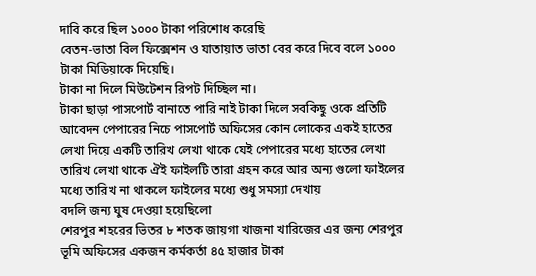দাবি করে ছিল ১০০০ টাকা পরিশোধ করেছি
বেতন-ভাতা বিল ফিক্সেশন ও যাতায়াত ভাতা বের করে দিবে বলে ১০০০ টাকা মিডিয়াকে দিয়েছি।
টাকা না দিলে মিউটেশন রিপট দিচ্ছিল না।
টাকা ছাড়া পাসপোর্ট বানাতে পারি নাই টাকা দিলে সবকিছু ওকে প্রতিটি আবেদন পেপারের নিচে পাসপোর্ট অফিসের কোন লোকের একই হাতের লেখা দিয়ে একটি তারিখ লেখা থাকে যেই পেপারের মধ্যে হাতের লেখা তারিখ লেখা থাকে ঐই ফাইলটি তারা গ্ৰহন করে আর অন্য গুলো ফাইলের মধ্যে তারিখ না থাকলে ফাইলের মধ্যে শুধু সমস্যা দেখায়
বদলি জন্য ঘুষ দেওয়া হয়েছিলো
শেরপুর শহরের ভিতর ৮ শতক জায়গা খাজনা খারিজের এর জন্য শেরপুর ভূমি অফিসের একজন কর্মকর্তা ৪৫ হাজার টাকা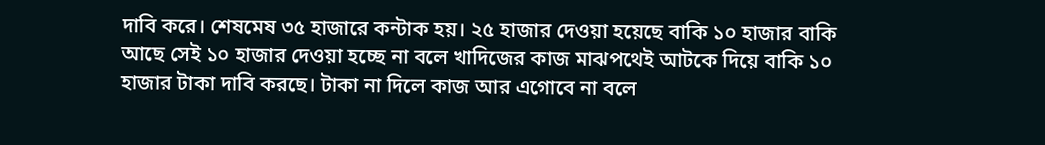দাবি করে। শেষমেষ ৩৫ হাজারে কন্টাক হয়। ২৫ হাজার দেওয়া হয়েছে বাকি ১০ হাজার বাকি আছে সেই ১০ হাজার দেওয়া হচ্ছে না বলে খাদিজের কাজ মাঝপথেই আটকে দিয়ে বাকি ১০ হাজার টাকা দাবি করছে। টাকা না দিলে কাজ আর এগোবে না বলে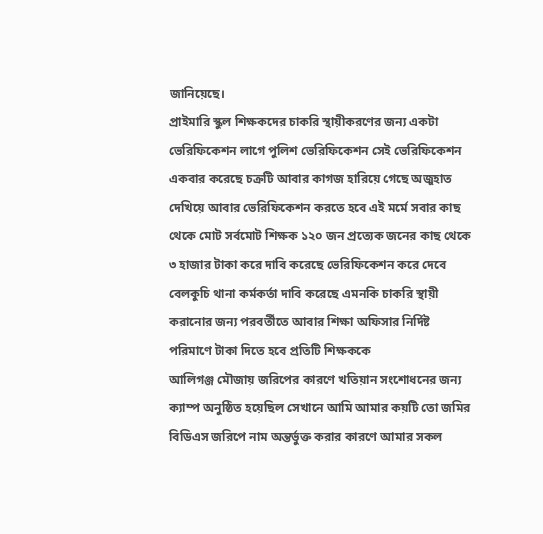জানিয়েছে।
প্রাইমারি স্কুল শিক্ষকদের চাকরি স্থায়ীকরণের জন্য একটা ভেরিফিকেশন লাগে পুলিশ ভেরিফিকেশন সেই ভেরিফিকেশন একবার করেছে চক্রটি আবার কাগজ হারিয়ে গেছে অজুহাত দেখিয়ে আবার ভেরিফিকেশন করতে হবে এই মর্মে সবার কাছ থেকে মোট সর্বমোট শিক্ষক ১২০ জন প্রত্যেক জনের কাছ থেকে ৩ হাজার টাকা করে দাবি করেছে ভেরিফিকেশন করে দেবে বেলকুচি থানা কর্মকর্তা দাবি করেছে এমনকি চাকরি স্থায়ী করানোর জন্য পরবর্তীতে আবার শিক্ষা অফিসার নির্দিষ্ট পরিমাণে টাকা দিতে হবে প্রতিটি শিক্ষককে
আলিগঞ্জ মৌজায় জরিপের কারণে খতিয়ান সংশোধনের জন্য ক্যাম্প অনুষ্ঠিত হয়েছিল সেখানে আমি আমার কয়টি তো জমির বিডিএস জরিপে নাম অন্তর্ভুক্ত করার কারণে আমার সকল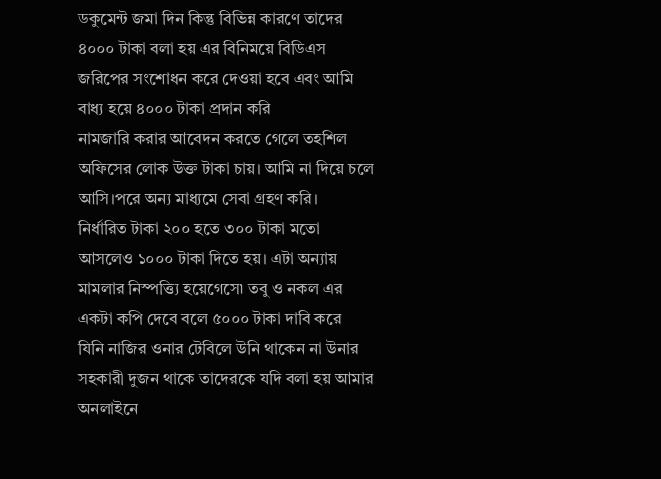ডকুমেন্ট জমা দিন কিন্তু বিভিন্ন কারণে তাদের ৪০০০ টাকা বলা হয় এর বিনিময়ে বিডিএস জরিপের সংশোধন করে দেওয়া হবে এবং আমি বাধ্য হয়ে ৪০০০ টাকা প্রদান করি
নামজারি করার আবেদন করতে গেলে তহশিল অফিসের লোক উক্ত টাকা চায়। আমি না দিয়ে চলে আসি।পরে অন্য মাধ্যমে সেবা গ্রহণ করি।
নির্ধারিত টাকা ২০০ হতে ৩০০ টাকা মতো আসলেও ১০০০ টাকা দিতে হয়। এটা অন্যায়
মামলার নিস্পত্ত্যি হয়েগেসে৷ তবু ও নকল এর একটা কপি দেবে বলে ৫০০০ টাকা দাবি করে
যিনি নাজির ওনার টেবিলে উনি থাকেন না উনার সহকারী দুজন থাকে তাদেরকে যদি বলা হয় আমার অনলাইনে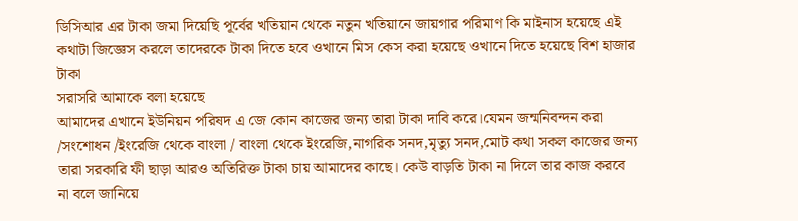ডিসিআর এর টাকা জমা দিয়েছি পূর্বের খতিয়ান থেকে নতুন খতিয়ানে জায়গার পরিমাণ কি মাইনাস হয়েছে এই কথাটা জিজ্ঞেস করলে তাদেরকে টাকা দিতে হবে ওখানে মিস কেস করা হয়েছে ওখানে দিতে হয়েছে বিশ হাজার টাকা
সরাসরি আমাকে বলা হয়েছে
আমাদের এখানে ইউনিয়ন পরিষদ এ জে কোন কাজের জন্য তারা টাকা দাবি করে।যেমন জন্মনিবন্দন করা /সংশোধন /ইংরেজি থেকে বাংলা / বাংলা থেকে ইংরেজি,নাগরিক সনদ,মৃত্যু সনদ,মোট কথা সকল কাজের জন্য তারা সরকারি ফী ছাড়া আরও অতিরিক্ত টাকা চায় আমাদের কাছে। কেউ বাড়তি টাকা না দিলে তার কাজ করবে না বলে জানিয়ে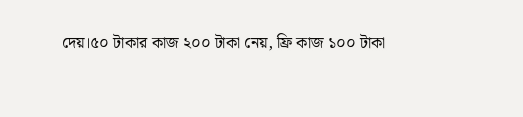দেয়।৫০ টাকার কাজ ২০০ টাকা নেয়, ফ্রি কাজ ১০০ টাকা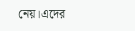নেয়।এদের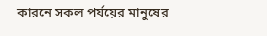কারনে সকল পর্যয়ের মানুষের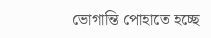ভোগান্তি পোহাতে হচ্ছে